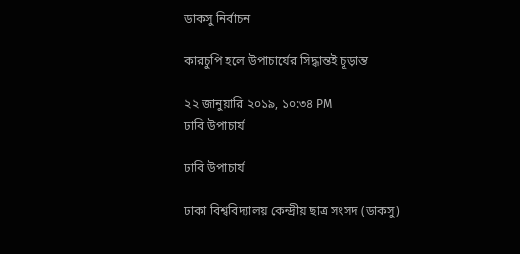ডাকসু নির্বাচন

কারচুপি হলে উপাচার্যের সিদ্ধান্তই চূড়ান্ত

২২ জানুয়ারি ২০১৯, ১০:৩৪ PM
ঢাবি উপাচার্য

ঢাবি উপাচার্য

ঢাকা বিশ্ববিদ্যালয় কেন্দ্রীয় ছাত্র সংসদ (ডাকসু)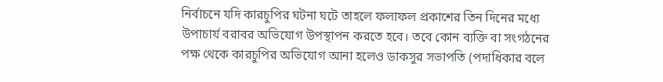নির্বাচনে যদি কারচুপির ঘটনা ঘটে তাহলে ফলাফল প্রকাশের তিন দিনের মধ্যে উপাচার্য বরাবর অভিযোগ উপস্থাপন করতে হবে। তবে কোন ব্যক্তি বা সংগঠনের পক্ষ থেকে কারচুপির অভিযোগ আনা হলেও ডাকসুর সভাপতি (পদাধিকার বলে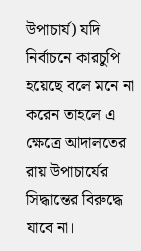উপাচার্য) যদি নির্বাচনে কারচুপি হয়েছে বলে মনে না করেন তাহলে এ ক্ষেত্রে আদালতের রায় উপাচার্যের সিদ্ধান্তের বিরুদ্ধে যাবে না।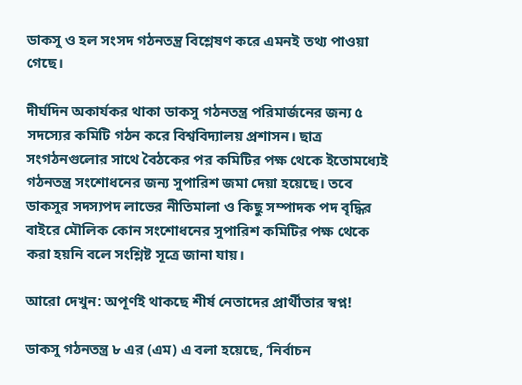ডাকসু ও হল সংসদ গঠনতন্ত্র বিশ্লেষণ করে এমনই তথ্য পাওয়া গেছে।

দীর্ঘদিন অকার্যকর থাকা ডাকসু গঠনতন্ত্র পরিমার্জনের জন্য ৫ সদস্যের কমিটি গঠন করে বিশ্ববিদ্যালয় প্রশাসন। ছাত্র সংগঠনগুলোর সাথে বৈঠকের পর কমিটির পক্ষ থেকে ইতোমধ্যেই গঠনতন্ত্র সংশোধনের জন্য সুপারিশ জমা দেয়া হয়েছে। তবে ডাকসুর সদস্যপদ লাভের নীতিমালা ও কিছু সম্পাদক পদ বৃদ্ধির বাইরে মৌলিক কোন সংশোধনের সুপারিশ কমিটির পক্ষ থেকে করা হয়নি বলে সংশ্লিষ্ট সূত্রে জানা যায়।

আরো দেখুন: অপূর্ণই থাকছে শীর্ষ নেতাদের প্রার্থীতার স্বপ্ন!

ডাকসু গঠনতন্ত্র ৮ এর (এম) এ বলা হয়েছে, ‘নির্বাচন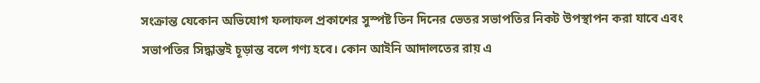সংক্রান্ত যেকোন অভিযোগ ফলাফল প্রকাশের সুস্পষ্ট তিন দিনের ভেতর সভাপতির নিকট উপস্থাপন করা যাবে এবং সভাপতির সিদ্ধান্তই চূড়ান্ত বলে গণ্য হবে। কোন আইনি আদালতের রায় এ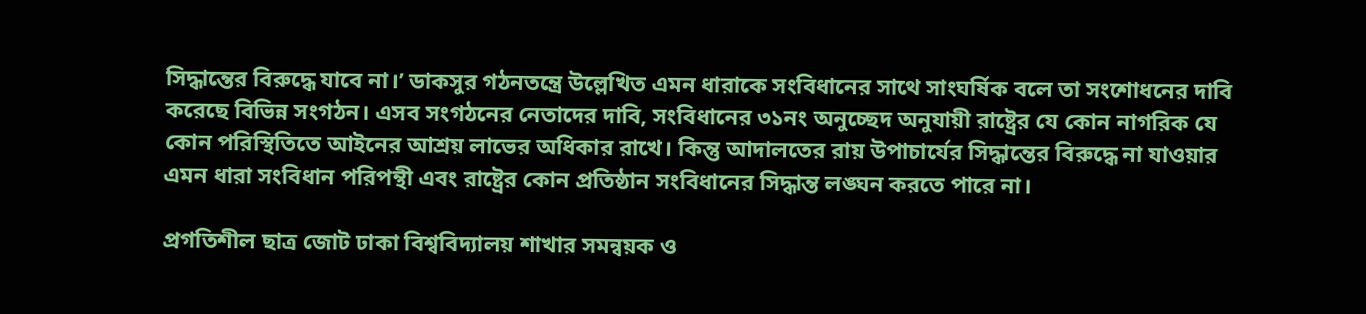সিদ্ধান্তের বিরুদ্ধে যাবে না।’ ডাকসুর গঠনতন্ত্রে উল্লেখিত এমন ধারাকে সংবিধানের সাথে সাংঘর্ষিক বলে তা সংশোধনের দাবি করেছে বিভিন্ন সংগঠন। এসব সংগঠনের নেতাদের দাবি, সংবিধানের ৩১নং অনুচ্ছেদ অনুযায়ী রাষ্ট্রের যে কোন নাগরিক যে কোন পরিস্থিতিতে আইনের আশ্রয় লাভের অধিকার রাখে। কিন্তু আদালতের রায় উপাচার্যের সিদ্ধান্তের বিরুদ্ধে না যাওয়ার এমন ধারা সংবিধান পরিপন্থী এবং রাষ্ট্রের কোন প্রতিষ্ঠান সংবিধানের সিদ্ধান্ত লঙ্ঘন করতে পারে না।

প্রগতিশীল ছাত্র জোট ঢাকা বিশ্ববিদ্যালয় শাখার সমন্বয়ক ও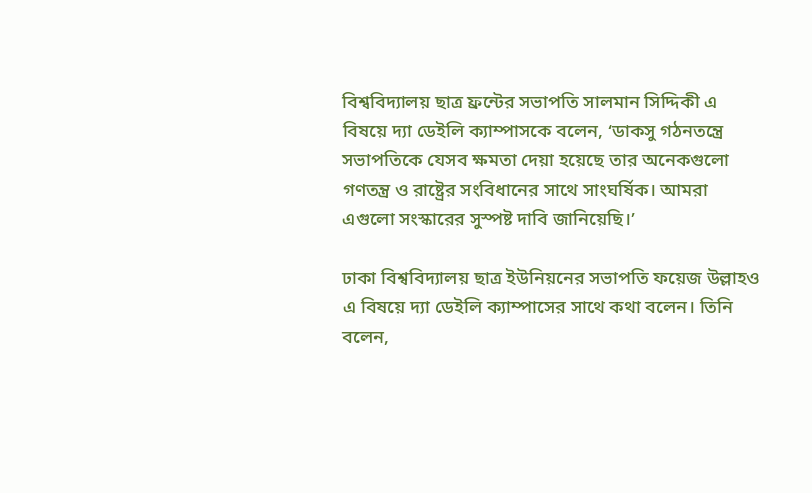বিশ্ববিদ্যালয় ছাত্র ফ্রন্টের সভাপতি সালমান সিদ্দিকী এ বিষয়ে দ্যা ডেইলি ক্যাম্পাসকে বলেন, ‘ডাকসু গঠনতন্ত্রে সভাপতিকে যেসব ক্ষমতা দেয়া হয়েছে তার অনেকগুলো গণতন্ত্র ও রাষ্ট্রের সংবিধানের সাথে সাংঘর্ষিক। আমরা এগুলো সংস্কারের সুস্পষ্ট দাবি জানিয়েছি।’

ঢাকা বিশ্ববিদ্যালয় ছাত্র ইউনিয়নের সভাপতি ফয়েজ উল্লাহও এ বিষয়ে দ্যা ডেইলি ক্যাম্পাসের সাথে কথা বলেন। তিনি বলেন,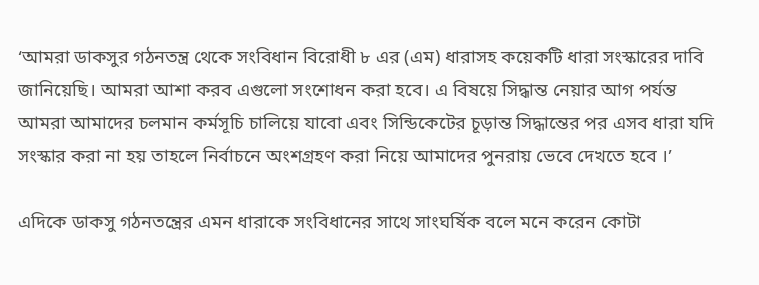‘আমরা ডাকসুর গঠনতন্ত্র থেকে সংবিধান বিরোধী ৮ এর (এম) ধারাসহ কয়েকটি ধারা সংস্কারের দাবি জানিয়েছি। আমরা আশা করব এগুলো সংশোধন করা হবে। এ বিষয়ে সিদ্ধান্ত নেয়ার আগ পর্যন্ত আমরা আমাদের চলমান কর্মসূচি চালিয়ে যাবো এবং সিন্ডিকেটের চূড়ান্ত সিদ্ধান্তের পর এসব ধারা যদি সংস্কার করা না হয় তাহলে নির্বাচনে অংশগ্রহণ করা নিয়ে আমাদের পুনরায় ভেবে দেখতে হবে ।’

এদিকে ডাকসু গঠনতন্ত্রের এমন ধারাকে সংবিধানের সাথে সাংঘর্ষিক বলে মনে করেন কোটা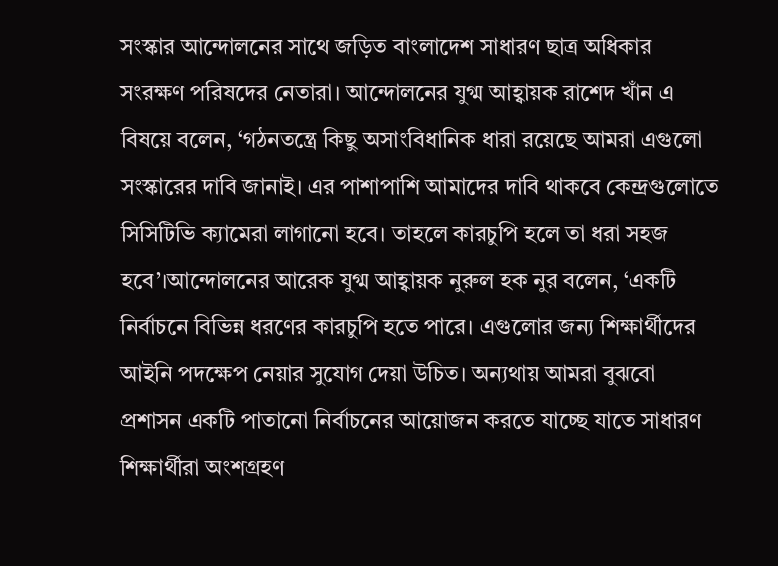সংস্কার আন্দোলনের সাথে জড়িত বাংলাদেশ সাধারণ ছাত্র অধিকার সংরক্ষণ পরিষদের নেতারা। আন্দোলনের যুগ্ম আহ্বায়ক রাশেদ খাঁন এ বিষয়ে বলেন, ‘গঠনতন্ত্রে কিছু অসাংবিধানিক ধারা রয়েছে আমরা এগুলো সংস্কারের দাবি জানাই। এর পাশাপাশি আমাদের দাবি থাকবে কেন্দ্রগুলোতে সিসিটিভি ক্যামেরা লাগানো হবে। তাহলে কারচুপি হলে তা ধরা সহজ হবে’।আন্দোলনের আরেক যুগ্ম আহ্বায়ক নুরুল হক নুর বলেন, ‘একটি নির্বাচনে বিভিন্ন ধরণের কারচুপি হতে পারে। এগুলোর জন্য শিক্ষার্থীদের আইনি পদক্ষেপ নেয়ার সুযোগ দেয়া উচিত। অন্যথায় আমরা বুঝবো প্রশাসন একটি পাতানো নির্বাচনের আয়োজন করতে যাচ্ছে যাতে সাধারণ শিক্ষার্থীরা অংশগ্রহণ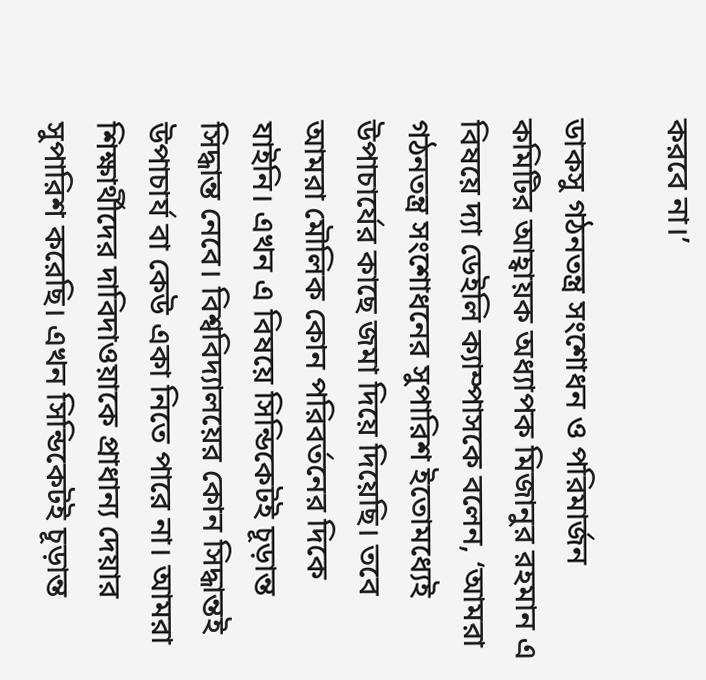করবে না।’

ডাকসু গঠনতন্ত্র সংশোধন ও পরিমার্জন কমিটির আহ্বায়ক অধ্যাপক মিজানুর রহমান এ বিষয়ে দ্যা ডেইলি ক্যাম্পাসকে বলেন, ‘আমরা গঠনতন্ত্র সংশোধনের সুপারিশ ইতোমধ্যেই উপাচার্যের কাছে জমা দিয়ে দিয়েছি। তবে আমরা মৌলিক কোন পরিবর্তনের দিকে যাইনি। এখন এ বিষয়ে সিন্ডিকেটই চূড়ান্ত সিদ্ধান্ত নেবে। বিশ্ববিদ্যালয়ের কোন সিদ্ধান্তই উপাচার্য বা কেউ একা নিতে পারে না। আমরা শিক্ষার্থীদের দাবিদাওয়াকে প্রাধান্য দেয়ার সুপারিশ করেছি। এখন সিন্ডিকেটই চূড়ান্ত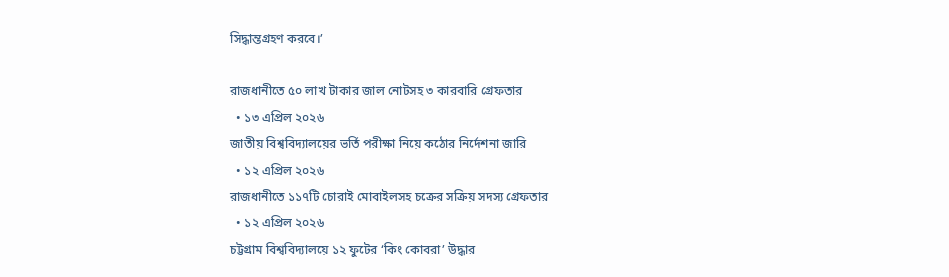সিদ্ধান্তগ্রহণ করবে।’

রাজধানীতে ৫০ লাখ টাকার জাল নোটসহ ৩ কারবারি গ্রেফতার
  • ১৩ এপ্রিল ২০২৬
জাতীয় বিশ্ববিদ্যালয়ের ভর্তি পরীক্ষা নিয়ে কঠোর নির্দেশনা জারি
  • ১২ এপ্রিল ২০২৬
রাজধানীতে ১১৭টি চোরাই মোবাইলসহ চক্রের সক্রিয় সদস্য গ্রেফতার
  • ১২ এপ্রিল ২০২৬
চট্টগ্রাম বিশ্ববিদ্যালয়ে ১২ ফুটের ‘কিং কোবরা’ উদ্ধার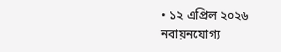• ১২ এপ্রিল ২০২৬
নবায়নযোগ্য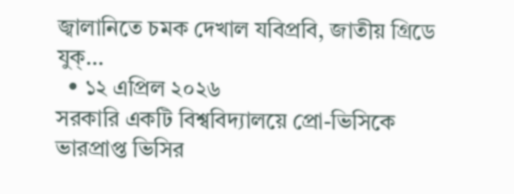জ্বালানিতে চমক দেখাল যবিপ্রবি, জাতীয় গ্রিডে যুক্…
  • ১২ এপ্রিল ২০২৬
সরকারি একটি বিশ্ববিদ্যালয়ে প্রো-ভিসিকে ভারপ্রাপ্ত ভিসির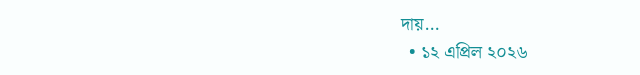দায়…
  • ১২ এপ্রিল ২০২৬